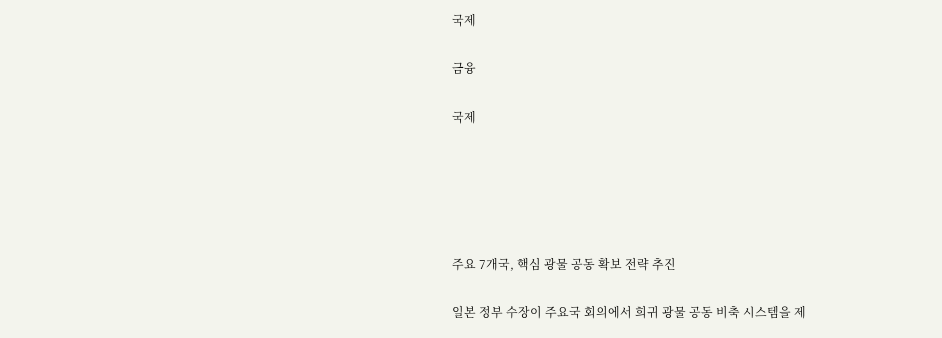국제

금융

국제





주요 7개국, 핵심 광물 공동 확보 전략 추진

일본 정부 수장이 주요국 회의에서 희귀 광물 공동 비축 시스템을 제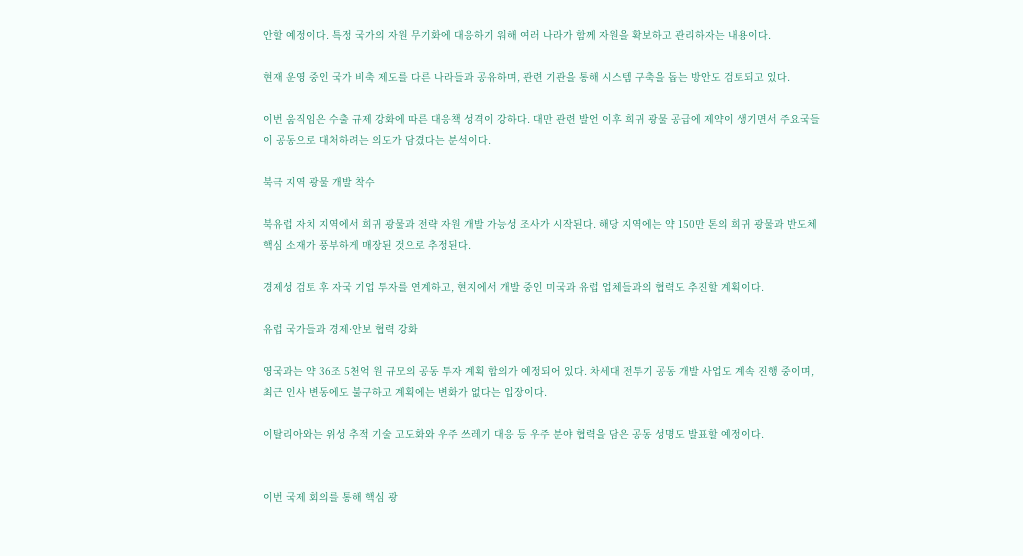안할 예정이다. 특정 국가의 자원 무기화에 대응하기 워해 여러 나라가 함께 자원을 확보하고 관리하자는 내용이다.

현재 운영 중인 국가 비축 제도를 다른 나라들과 공유하며, 관련 기관을 통해 시스템 구축을 돕는 방안도 검토되고 있다.

이번 움직임은 수출 규제 강화에 따른 대응책 성격이 강하다. 대만 관련 발언 이후 희귀 광물 공급에 제약이 생기면서 주요국들이 공동으로 대처하려는 의도가 담겼다는 분석이다.

북극 지역 광물 개발 착수

북유럽 자치 지역에서 희귀 광물과 전략 자원 개발 가능성 조사가 시작된다. 해당 지역에는 약 150만 톤의 희귀 광물과 반도체 핵심 소재가 풍부하게 매장된 것으로 추정된다.

경제성 검토 후 자국 기업 투자를 연계하고, 현지에서 개발 중인 미국과 유럽 업체들과의 협력도 추진할 계획이다.

유럽 국가들과 경제·안보 협력 강화

영국과는 약 36조 5천억 원 규모의 공동 투자 계획 합의가 예정되어 있다. 차세대 전투기 공동 개발 사업도 계속 진행 중이며, 최근 인사 변동에도 불구하고 계획에는 변화가 없다는 입장이다.

이탈리아와는 위성 추적 기술 고도화와 우주 쓰레기 대응 등 우주 분야 협력을 담은 공동 성명도 발표할 예정이다.


이번 국제 회의를 통해 핵심 광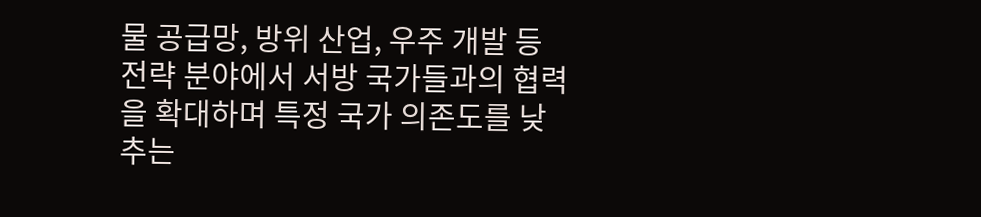물 공급망, 방위 산업, 우주 개발 등 전략 분야에서 서방 국가들과의 협력을 확대하며 특정 국가 의존도를 낮추는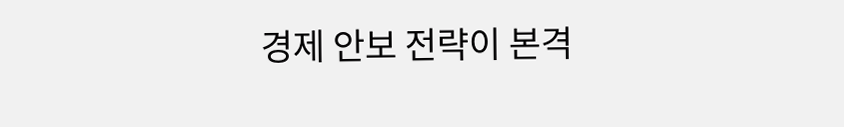경제 안보 전략이 본격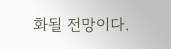화될 전망이다.